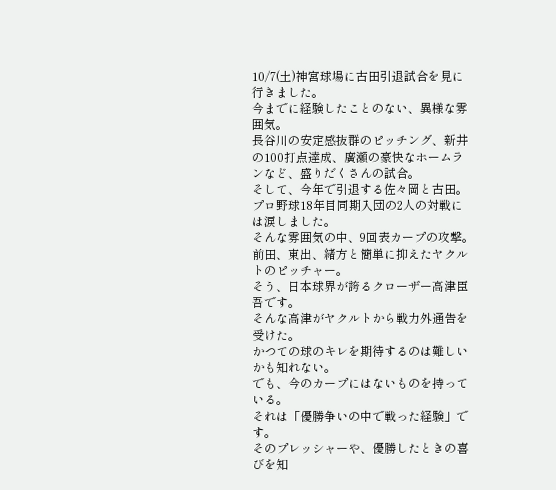10/7(土)神宮球場に古田引退試合を見に行きました。
今までに経験したことのない、異様な雰囲気。
長谷川の安定感抜群のピッチング、新井の100打点達成、廣瀬の豪快なホームランなど、盛りだくさんの試合。
そして、今年で引退する佐々岡と古田。
プロ野球18年目同期入団の2人の対戦には涙しました。
そんな雰囲気の中、9回表カープの攻撃。
前田、東出、緒方と簡単に抑えたヤクルトのピッチャー。
そう、日本球界が誇るクローザー高津臣吾です。
そんな高津がヤクルトから戦力外通告を受けた。
かつての球のキレを期待するのは難しいかも知れない。
でも、今のカープにはないものを持っている。
それは「優勝争いの中で戦った経験」です。
そのプレッシャーや、優勝したときの喜びを知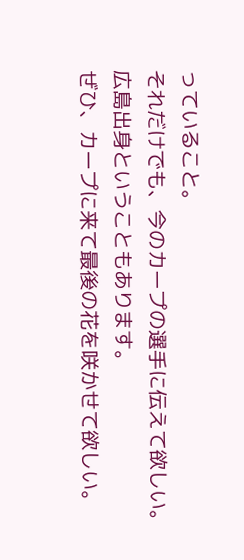っていること。
それだけでも、今のカープの選手に伝えて欲しい。
広島出身ということもあります。
ぜひ、カープに来て最後の花を咲かせて欲しい。